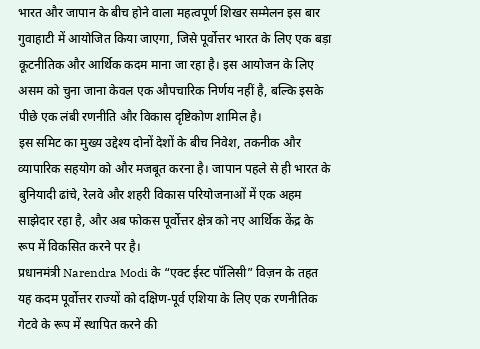भारत और जापान के बीच होने वाला महत्वपूर्ण शिखर सम्मेलन इस बार गुवाहाटी में आयोजित किया जाएगा, जिसे पूर्वोत्तर भारत के लिए एक बड़ा कूटनीतिक और आर्थिक कदम माना जा रहा है। इस आयोजन के लिए असम को चुना जाना केवल एक औपचारिक निर्णय नहीं है, बल्कि इसके पीछे एक लंबी रणनीति और विकास दृष्टिकोण शामिल है।
इस समिट का मुख्य उद्देश्य दोनों देशों के बीच निवेश, तकनीक और व्यापारिक सहयोग को और मजबूत करना है। जापान पहले से ही भारत के बुनियादी ढांचे, रेलवे और शहरी विकास परियोजनाओं में एक अहम साझेदार रहा है, और अब फोकस पूर्वोत्तर क्षेत्र को नए आर्थिक केंद्र के रूप में विकसित करने पर है।
प्रधानमंत्री Narendra Modi के “एक्ट ईस्ट पॉलिसी” विज़न के तहत यह कदम पूर्वोत्तर राज्यों को दक्षिण-पूर्व एशिया के लिए एक रणनीतिक गेटवे के रूप में स्थापित करने की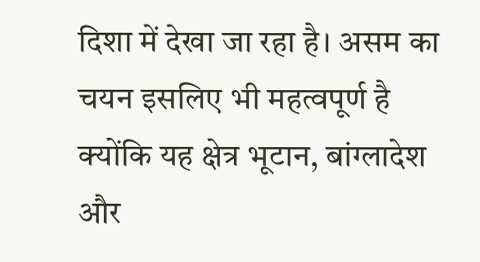दिशा में देखा जा रहा है। असम का चयन इसलिए भी महत्वपूर्ण है क्योंकि यह क्षेत्र भूटान, बांग्लादेश और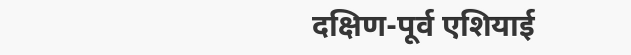दक्षिण-पूर्व एशियाई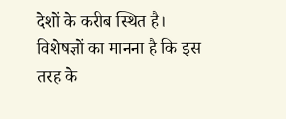देशों के करीब स्थित है।
विशेषज्ञों का मानना है कि इस तरह के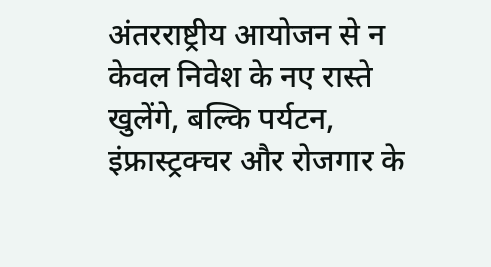अंतरराष्ट्रीय आयोजन से न केवल निवेश के नए रास्ते खुलेंगे, बल्कि पर्यटन, इंफ्रास्ट्रक्चर और रोजगार के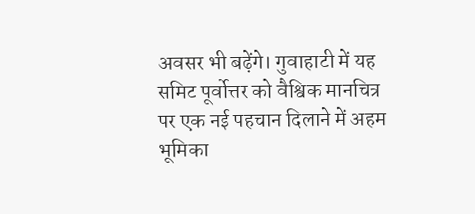अवसर भी बढ़ेंगे। गुवाहाटी में यह समिट पूर्वोत्तर को वैश्विक मानचित्र पर एक नई पहचान दिलाने में अहम भूमिका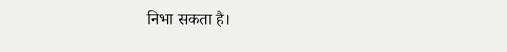निभा सकता है।